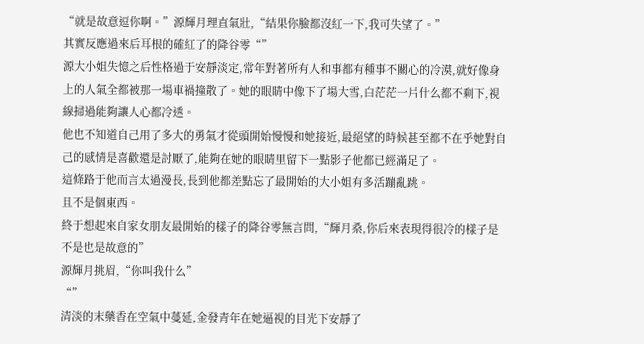“就是故意逗你啊。”源輝月理直氣壯,“結果你臉都沒紅一下,我可失望了。”
其實反應過來后耳根的確紅了的降谷零“”
源大小姐失憶之后性格過于安靜淡定,常年對著所有人和事都有種事不關心的冷漠,就好像身上的人氣全都被那一場車禍撞散了。她的眼睛中像下了場大雪,白茫茫一片什么都不剩下,視線掃過能夠讓人心都冷透。
他也不知道自己用了多大的勇氣才從頭開始慢慢和她接近,最絕望的時候甚至都不在乎她對自己的感情是喜歡還是討厭了,能夠在她的眼睛里留下一點影子他都已經滿足了。
這條路于他而言太過漫長,長到他都差點忘了最開始的大小姐有多活蹦亂跳。
且不是個東西。
終于想起來自家女朋友最開始的樣子的降谷零無言問,“輝月桑,你后來表現得很冷的樣子是不是也是故意的”
源輝月挑眉,“你叫我什么”
“”
清淡的末藥香在空氣中蔓延,金發青年在她逼視的目光下安靜了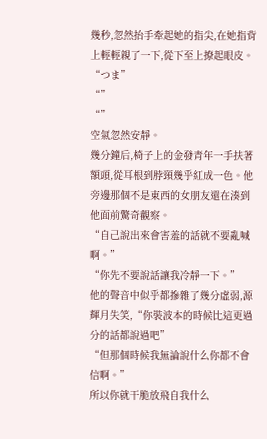幾秒,忽然抬手牽起她的指尖,在她指背上輕輕親了一下,從下至上撩起眼皮。
“つま”
“”
“”
空氣忽然安靜。
幾分鐘后,椅子上的金發青年一手扶著額頭,從耳根到脖頸幾乎紅成一色。他旁邊那個不是東西的女朋友還在湊到他面前驚奇觀察。
“自己說出來會害羞的話就不要亂喊啊。”
“你先不要說話讓我冷靜一下。”
他的聲音中似乎都摻雜了幾分虛弱,源輝月失笑,“你裝波本的時候比這更過分的話都說過吧”
“但那個時候我無論說什么你都不會信啊。”
所以你就干脆放飛自我什么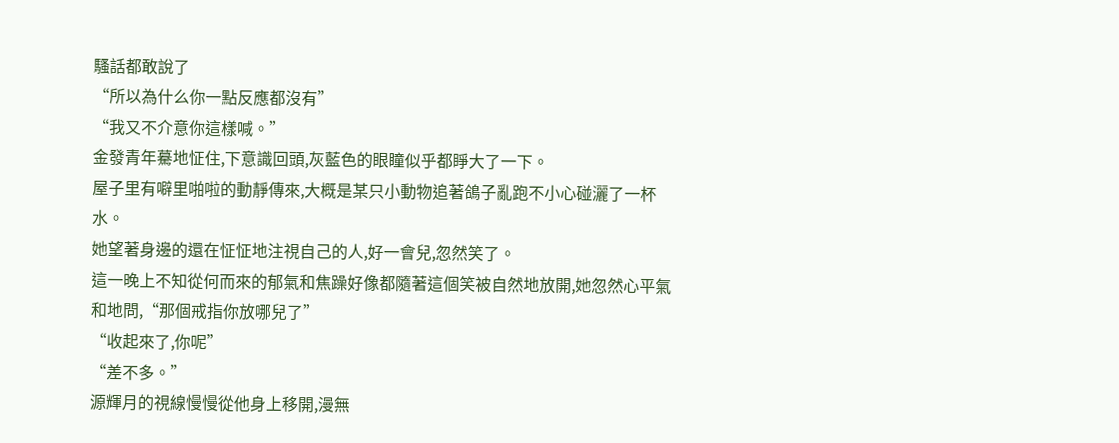騷話都敢說了
“所以為什么你一點反應都沒有”
“我又不介意你這樣喊。”
金發青年驀地怔住,下意識回頭,灰藍色的眼瞳似乎都睜大了一下。
屋子里有噼里啪啦的動靜傳來,大概是某只小動物追著鴿子亂跑不小心碰灑了一杯水。
她望著身邊的還在怔怔地注視自己的人,好一會兒,忽然笑了。
這一晚上不知從何而來的郁氣和焦躁好像都隨著這個笑被自然地放開,她忽然心平氣和地問,“那個戒指你放哪兒了”
“收起來了,你呢”
“差不多。”
源輝月的視線慢慢從他身上移開,漫無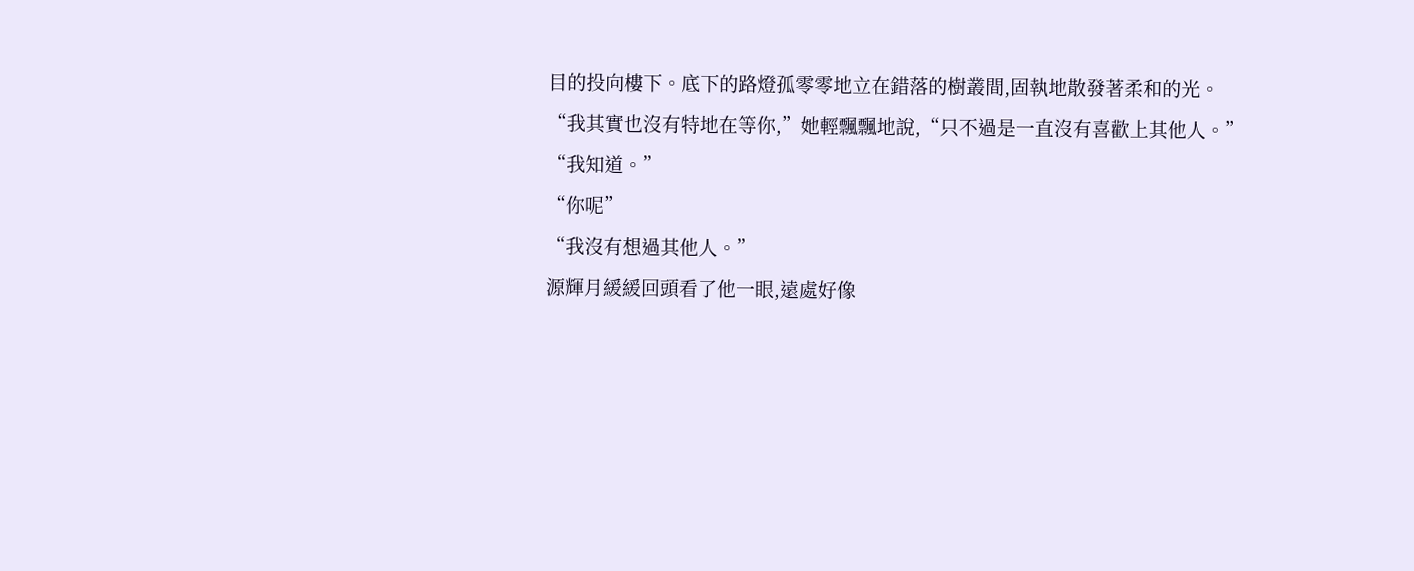目的投向樓下。底下的路燈孤零零地立在錯落的樹叢間,固執地散發著柔和的光。
“我其實也沒有特地在等你,”她輕飄飄地說,“只不過是一直沒有喜歡上其他人。”
“我知道。”
“你呢”
“我沒有想過其他人。”
源輝月緩緩回頭看了他一眼,遠處好像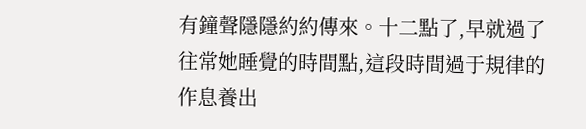有鐘聲隱隱約約傳來。十二點了,早就過了往常她睡覺的時間點,這段時間過于規律的作息養出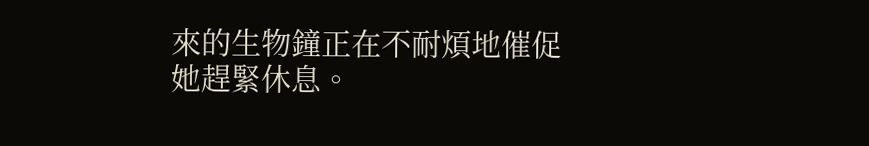來的生物鐘正在不耐煩地催促她趕緊休息。